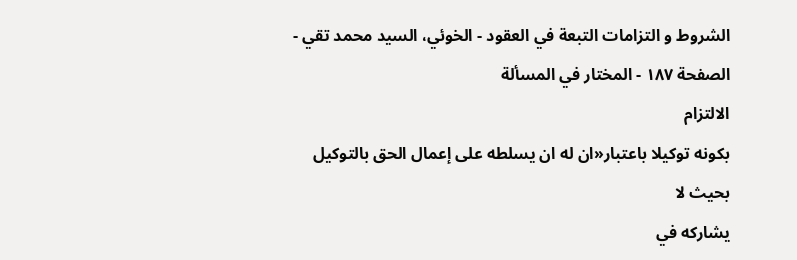الشروط و التزامات التبعة في العقود - الخوئي، السيد محمد تقي - الصفحة ١٨٧ - المختار في المسألة
الالتزام
بكونه توكيلا باعتبار«ان له ان يسلطه على إعمال الحق بالتوكيل بحيث لا
يشاركه في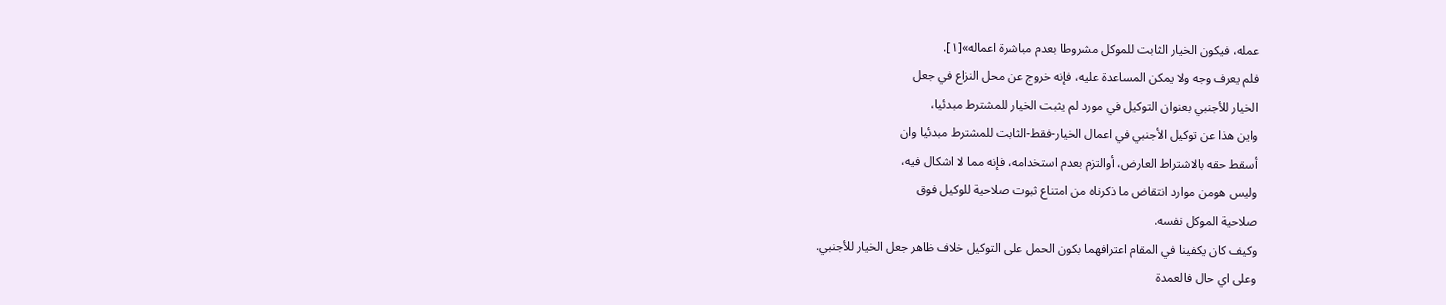عمله، فيكون الخيار الثابت للموكل مشروطا بعدم مباشرة اعماله»[١].
فلم يعرف وجه ولا يمكن المساعدة عليه، فإنه خروج عن محل النزاع في جعل
الخيار للأجنبي بعنوان التوكيل في مورد لم يثبت الخيار للمشترط مبدئيا،
واين هذا عن توكيل الأجنبي في اعمال الخيار-فقط-الثابت للمشترط مبدئيا وان
أسقط حقه بالاشتراط العارض، أوالتزم بعدم استخدامه، فإنه مما لا اشكال فيه،
وليس هومن موارد انتقاض ما ذكرناه من امتناع ثبوت صلاحية للوكيل فوق
صلاحية الموكل نفسه.
وكيف كان يكفينا في المقام اعترافهما بكون الحمل على التوكيل خلاف ظاهر جعل الخيار للأجنبي.
وعلى اي حال فالعمدة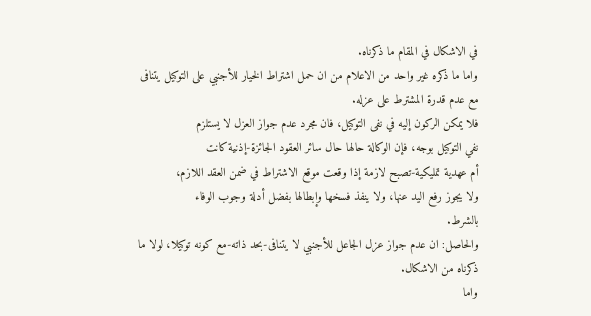في الاشكال في المقام ما ذكرناه.
واما ما ذكره غير واحد من الاعلام من ان حمل اشتراط الخيار للأجنبي على التوكيل يتنافى مع عدم قدرة المشترط على عزله.
فلا يمكن الركون إليه في نفى التوكيل، فان مجرد عدم جواز العزل لا يستلزم
نفي التوكيل بوجه، فإن الوكالة حالها حال سائر العقود الجائزة-إذنية كانت
أم عهدية تمليكية-تصبح لازمة إذا وقعت موقع الاشتراط في ضمن العقد اللازم،
ولا يجوز رفع اليد عنها، ولا ينفذ فسخها وإبطالها بفضل أدلة وجوب الوفاء
بالشرط.
والحاصل: ان عدم جواز عزل الجاعل للأجنبي لا يتنافى-بحد ذاته-مع كونه توكيلا، لولا ما ذكرناه من الاشكال.
واما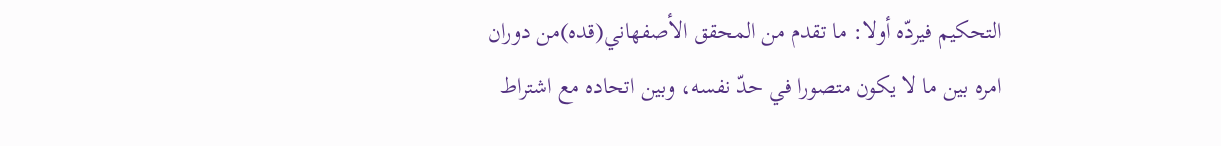التحكيم فيردّه أولا: ما تقدم من المحقق الأصفهاني(قده)من دوران
امره بين ما لا يكون متصورا في حدّ نفسه، وبين اتحاده مع اشتراط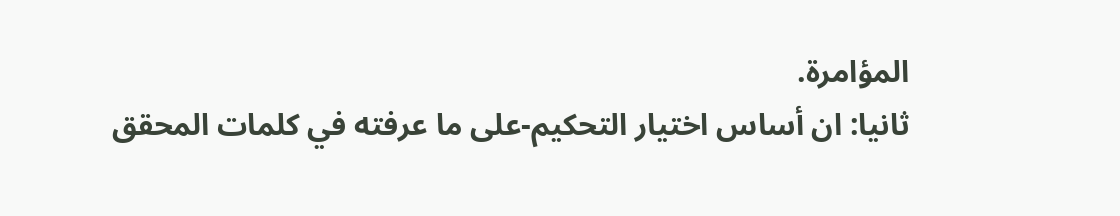المؤامرة.
ثانيا: ان أساس اختيار التحكيم-على ما عرفته في كلمات المحقق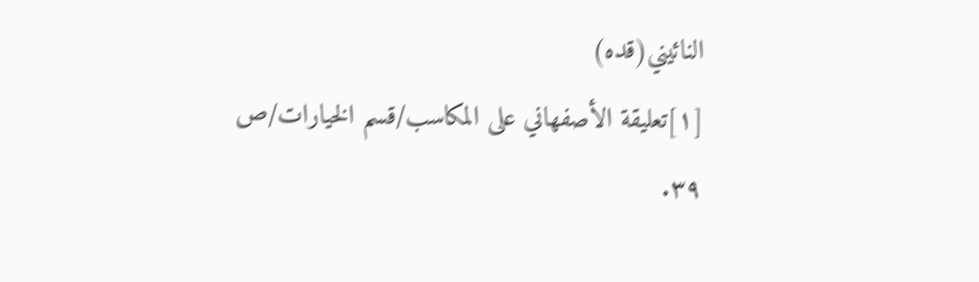النائيني(قده)
[١]تعليقة الأصفهاني على المكاسب/قسم الخيارات/ص ٣٩.